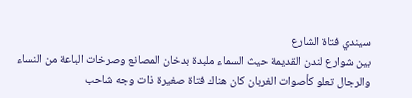سيندي فتاة الشارع
بين شوارع لندن القديمة حيث السماء ملبدة بدخان المصانع وصرخات الباعة من النساء والرجال تعلو كأصوات الغربان كان هناك فتاة صغيرة ذات وجه شاحب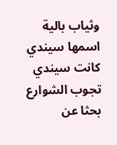وثياب بالية اسمها سيندي كانت سيندي تجوب الشوارع بحثا عن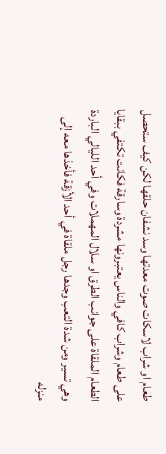طعام او شراب لاسكات صوت معدتها وسد نشفان حلقها لكن كيف ستحصل على طعام وشراب كافي والناس يعتبرونها مشردة وسارقة فكانت تكتفي ببقايا الطعام الملقاة على جوانب الطرق او سلال المهملات وفي أحد الليالي الباردة وهي تسير ومن شدة التعب وجدها رجل ملقاة في أحد الأزقة فأخذها معه إلى منزله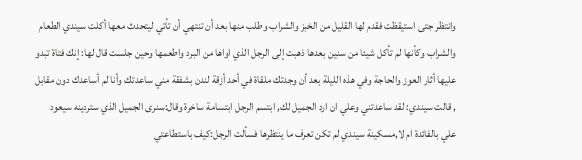وانتظر جتى استيقظت فقدم لها القليل من الخبز والشراب وطلب منها بعد أن تنتهي أن تأتي ليتحدث معها أكلت سيندي الطعام والشراب وكأنها لم تأكل شيئا من سنين بعدها ذهبت إلى الرجل الذي اواها من البرد واطعمها وحين جلست قال لها: إنك فتاة تبدو عليها أثار العوز والحاجة وفي هذه الليلة بعد أن وجدتك ملقاة في أحد أزقة لندن بشفقة مني ساعدتك وأنا لم أساعدك دون مقابل , قالت سيندي: لقد ساعدتني وعلي ان ارد الجميل لك, ابتسم الرجل ابتسامة ساخرة وقال:سنرى الجميل الذي ستردينه سيعود علي بالفائدة ام لا,مسكينة سيندي لم تكن تعرف ما ينتظرها فسألت الرجل:كيف باستطاعتي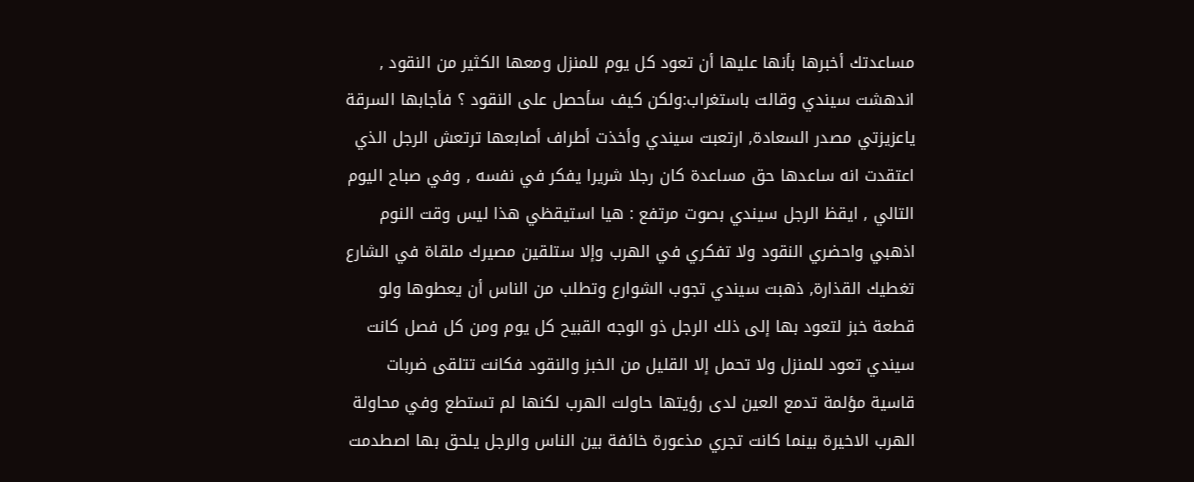مساعدتك أخبرها بأنها عليها أن تعود كل يوم للمنزل ومعها الكثير من النقود , اندهشت سيندي وقالت باستغراب:ولكن كيف سأحصل على النقود ؟ فأجابها السرقة ياعزيزتي مصدر السعادة, ارتعبت سيندي وأخذت أطراف أصابعها ترتعش الرجل الذي اعتقدت انه ساعدها حق مساعدة كان رجلا شريرا يفكر في نفسه , وفي صباح اليوم التالي , ايقظ الرجل سيندي بصوت مرتفع : هيا استيقظي هذا ليس وقت النوم اذهبي واحضري النقود ولا تفكري في الهرب وإلا ستلقين مصيرك ملقاة في الشارع تغطيك القذارة, ذهبت سيندي تجوب الشوارع وتطلب من الناس أن يعطوها ولو قطعة خبز لتعود بها إلى ذلك الرجل ذو الوجه القبيح كل يوم ومن كل فصل كانت سيندي تعود للمنزل ولا تحمل إلا القليل من الخبز والنقود فكانت تتلقى ضربات قاسية مؤلمة تدمع العين لدى رؤيتها حاولت الهرب لكنها لم تستطع وفي محاولة الهرب الاخيرة بينما كانت تجري مذعورة خائفة بين الناس والرجل يلحق بها اصطدمت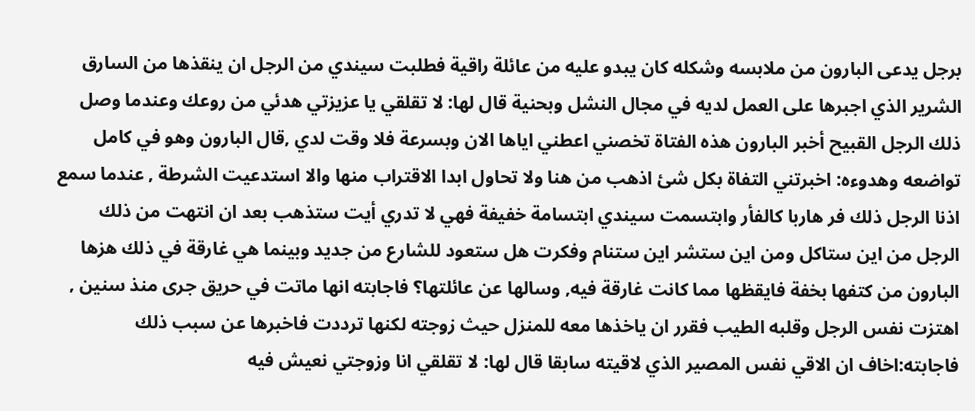برجل يدعى البارون من ملابسه وشكله كان يبدو عليه من عائلة راقية فطلبت سيندي من الرجل ان ينقذها من السارق الشرير الذي اجبرها على العمل لديه في مجال النشل وبحنية قال لها: لا تقلقي يا عزيزتي هدئي من روعك وعندما وصل ذلك الرجل القبيح أخبر البارون هذه الفتاة تخصني اعطني اياها الان وبسرعة فلا وقت لدي ,قال البارون وهو في كامل تواضعه وهدوءه: اخبرتني التفاة بكل شئ اذهب من هنا ولا تحاول ابدا الاقتراب منها والا استدعيت الشرطة , عندما سمع اذنا الرجل ذلك فر هاربا كالفأر وابتسمت سيندي ابتسامة خفيفة فهي لا تدري أيت ستذهب بعد ان انتهت من ذلك الرجل من اين ستاكل ومن اين ستشر اين ستنام وفكرت هل ستعود للشارع من جديد وبينما هي غارقة في ذلك هزها البارون من كتفها بخفة فايقظها مما كانت غارقة فيه, وسالها عن عائلتها؟ فاجابته انها ماتت في حريق جرى منذ سنين , اهتزت نفس الرجل وقلبه الطيب فقرر ان ياخذها معه للمنزل حيث زوجته لكنها ترددت فاخبرها عن سبب ذلك فاجابته:اخاف ان الاقي نفس المصير الذي لاقيته سابقا قال لها: لا تقلقي انا وزوجتي نعيش فيه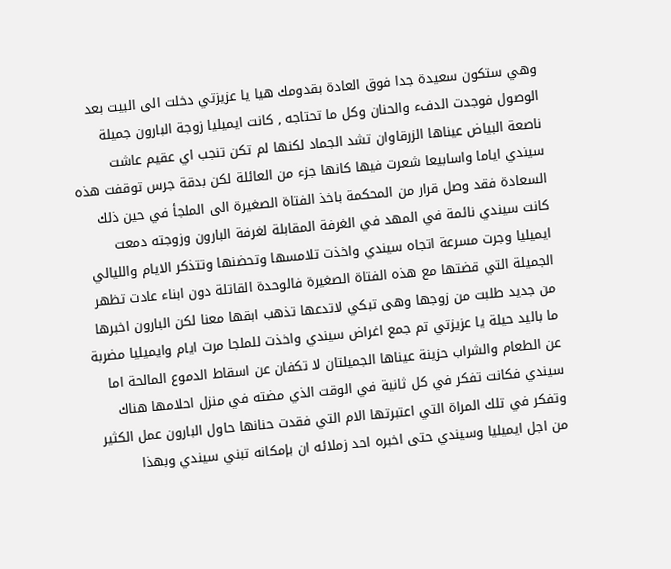وهي ستكون سعيدة جدا فوق العادة بقدومك هيا يا عزيزتي دخلت الى البيت بعد الوصول فوجدت الدفء والحنان وكل ما تحتاجه , كانت ايميليا زوجة البارون جميلة ناصعة البياض عيناها الزرقاوان تشد الجماد لكنها لم تكن تنجب اي عقيم عاشت سيندي اياما واسابيعا شعرت فيها كانها جزء من العائلة لكن بدقة جرس توقفت هذه السعادة فقد وصل قرار من المحكمة باخذ الفتاة الصغيرة الى الملجأ في حين ذلك كانت سيندي نائمة في المهد في الغرفة المقابلة لغرفة البارون وزوجته دمعت ايميليا وجرت مسرعة اتجاه سيندي واخذت تلامسها وتحضنها وتتذكر الايام والليالي الجميلة التي قضتها مع هذه الفتاة الصغيرة فالوحدة القاتلة دون ابناء عادت تظهر من جديد طلبت من زوجها وهى تبكي لاتدعها تذهب ابقها معنا لكن البارون اخبرها ما باليد حيلة يا عزيزتي تم جمع اغراض سيندي واخذت للملجا مرت ايام وايميليا مضربة عن الطعام والشراب حزينة عيناها الجميلتان لا تكفان عن اسقاط الدموع المالحة اما سيندي فكانت تفكر في كل ثانية في الوقت الذي مضته في منزل احلامها هناك وتفكر في تلك المراة التي اعتبرتها الام التي فقدت حنانها حاول البارون عمل الكثير من اجل ايميليا وسيندي حتى اخبره احد زملائه ان بإمكانه تبني سيندي وبهذا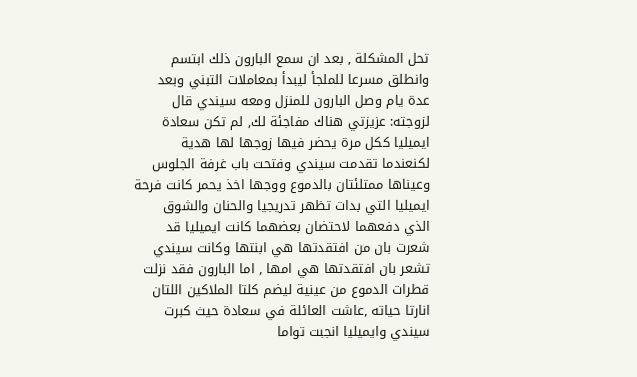تحل المشكلة , بعد ان سمع البارون ذلك ابتسم وانطلق مسرعا للملجأ ليبدأ بمعاملات التبني وبعد عدة يام وصل البارون للمنزل ومعه سيندي قال لزوجته: عزيزتي هناك مفاجئة لك, لم تكن سعادة ايميليا ككل مرة يحضر فيها زوجها لها هدية لكنعندما تقدمت سيندي وفتحت باب غرفة الجلوس وعيناها ممتلئتان بالدموع ووجها اخذ يحمر كانت فرحة ايميليا التي بدات تظهر تدريجيا والحنان والشوق الذي دفعهما لاحتضان بعضهما كانت ايميليا قد شعرت بان من افتقدتها هي ابنتها وكانت سيندي تشعر بان افتقدتها هي امها , اما البارون فقد نزلت قطرات الدموع من عينية ليضم كلتا الملاكين اللتان انارتا حياته ,عاشت العائلة في سعادة حيث كبرت سيندي وايميليا انجبت تواما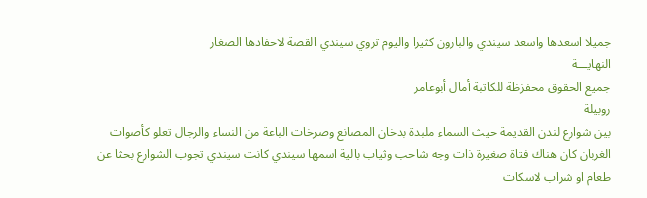جميلا اسعدها واسعد سيندي والبارون كثيرا واليوم تروي سيندي القصة لاحفادها الصغار
النهايـــة
جميع الحقوق محفزظة للكاتبة أمال أبوعامر
روبيلة
بين شوارع لندن القديمة حيث السماء ملبدة بدخان المصانع وصرخات الباعة من النساء والرجال تعلو كأصوات الغربان كان هناك فتاة صغيرة ذات وجه شاحب وثياب بالية اسمها سيندي كانت سيندي تجوب الشوارع بحثا عن طعام او شراب لاسكات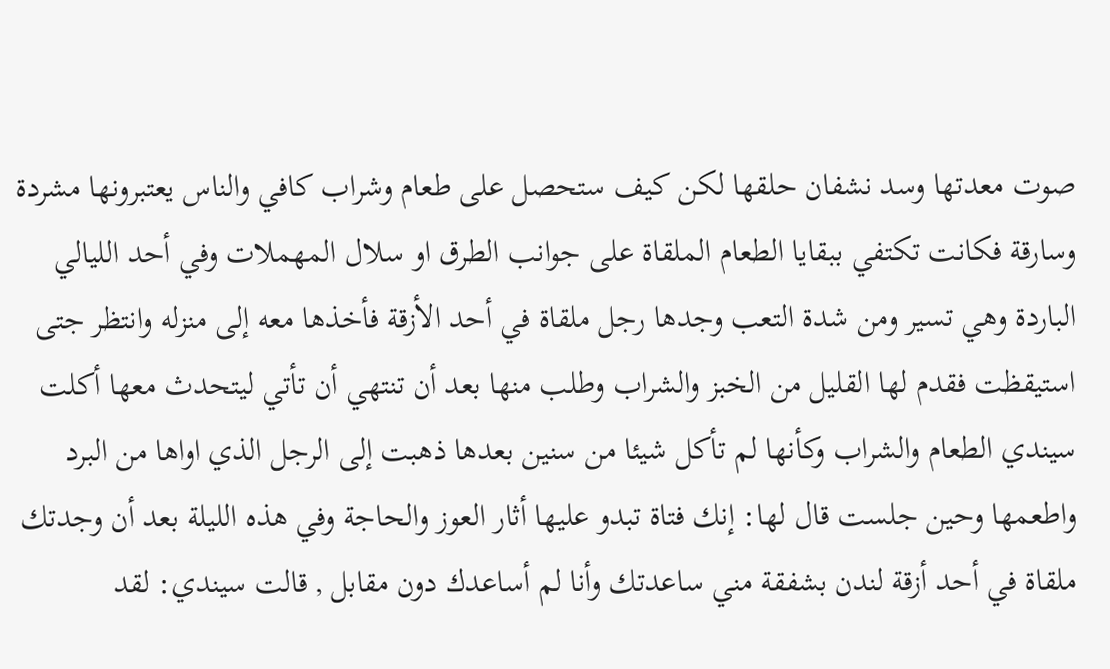صوت معدتها وسد نشفان حلقها لكن كيف ستحصل على طعام وشراب كافي والناس يعتبرونها مشردة وسارقة فكانت تكتفي ببقايا الطعام الملقاة على جوانب الطرق او سلال المهملات وفي أحد الليالي الباردة وهي تسير ومن شدة التعب وجدها رجل ملقاة في أحد الأزقة فأخذها معه إلى منزله وانتظر جتى استيقظت فقدم لها القليل من الخبز والشراب وطلب منها بعد أن تنتهي أن تأتي ليتحدث معها أكلت سيندي الطعام والشراب وكأنها لم تأكل شيئا من سنين بعدها ذهبت إلى الرجل الذي اواها من البرد واطعمها وحين جلست قال لها: إنك فتاة تبدو عليها أثار العوز والحاجة وفي هذه الليلة بعد أن وجدتك ملقاة في أحد أزقة لندن بشفقة مني ساعدتك وأنا لم أساعدك دون مقابل , قالت سيندي: لقد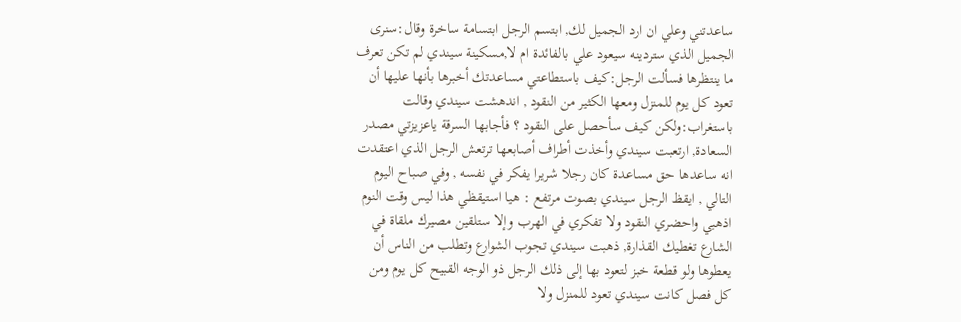ساعدتني وعلي ان ارد الجميل لك, ابتسم الرجل ابتسامة ساخرة وقال:سنرى الجميل الذي ستردينه سيعود علي بالفائدة ام لا,مسكينة سيندي لم تكن تعرف ما ينتظرها فسألت الرجل:كيف باستطاعتي مساعدتك أخبرها بأنها عليها أن تعود كل يوم للمنزل ومعها الكثير من النقود , اندهشت سيندي وقالت باستغراب:ولكن كيف سأحصل على النقود ؟ فأجابها السرقة ياعزيزتي مصدر السعادة, ارتعبت سيندي وأخذت أطراف أصابعها ترتعش الرجل الذي اعتقدت انه ساعدها حق مساعدة كان رجلا شريرا يفكر في نفسه , وفي صباح اليوم التالي , ايقظ الرجل سيندي بصوت مرتفع : هيا استيقظي هذا ليس وقت النوم اذهبي واحضري النقود ولا تفكري في الهرب وإلا ستلقين مصيرك ملقاة في الشارع تغطيك القذارة, ذهبت سيندي تجوب الشوارع وتطلب من الناس أن يعطوها ولو قطعة خبز لتعود بها إلى ذلك الرجل ذو الوجه القبيح كل يوم ومن كل فصل كانت سيندي تعود للمنزل ولا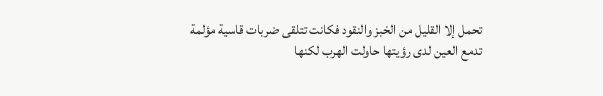تحمل إلا القليل من الخبز والنقود فكانت تتلقى ضربات قاسية مؤلمة تدمع العين لدى رؤيتها حاولت الهرب لكنها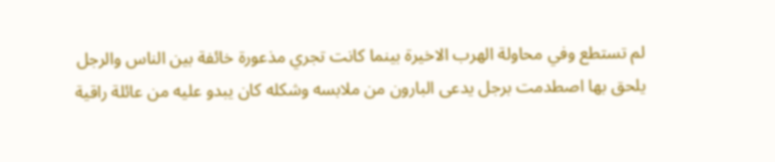لم تستطع وفي محاولة الهرب الاخيرة بينما كانت تجري مذعورة خائفة بين الناس والرجل يلحق بها اصطدمت برجل يدعى البارون من ملابسه وشكله كان يبدو عليه من عائلة راقية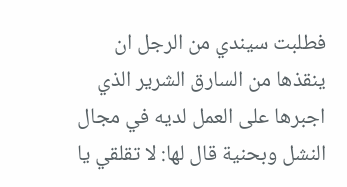فطلبت سيندي من الرجل ان ينقذها من السارق الشرير الذي اجبرها على العمل لديه في مجال النشل وبحنية قال لها: لا تقلقي يا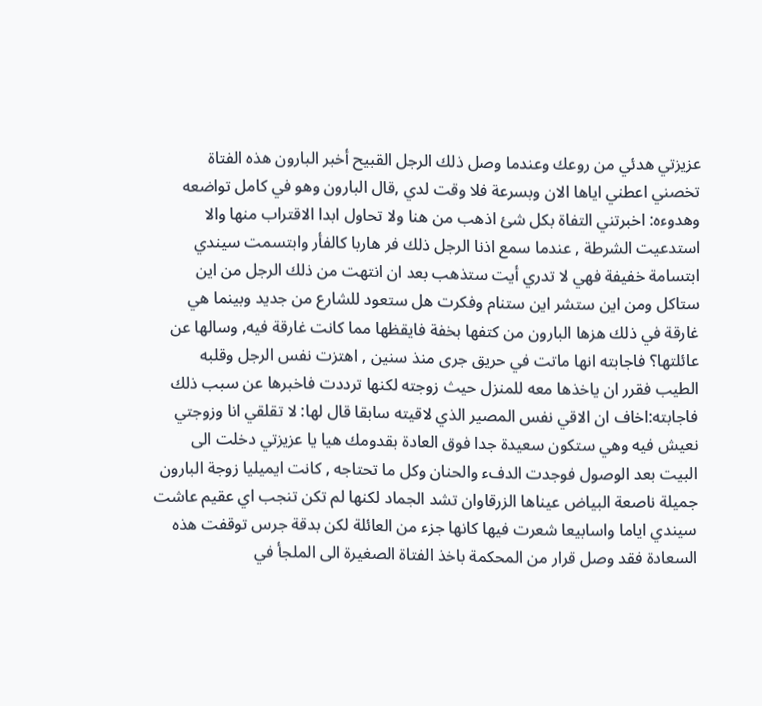عزيزتي هدئي من روعك وعندما وصل ذلك الرجل القبيح أخبر البارون هذه الفتاة تخصني اعطني اياها الان وبسرعة فلا وقت لدي ,قال البارون وهو في كامل تواضعه وهدوءه: اخبرتني التفاة بكل شئ اذهب من هنا ولا تحاول ابدا الاقتراب منها والا استدعيت الشرطة , عندما سمع اذنا الرجل ذلك فر هاربا كالفأر وابتسمت سيندي ابتسامة خفيفة فهي لا تدري أيت ستذهب بعد ان انتهت من ذلك الرجل من اين ستاكل ومن اين ستشر اين ستنام وفكرت هل ستعود للشارع من جديد وبينما هي غارقة في ذلك هزها البارون من كتفها بخفة فايقظها مما كانت غارقة فيه, وسالها عن عائلتها؟ فاجابته انها ماتت في حريق جرى منذ سنين , اهتزت نفس الرجل وقلبه الطيب فقرر ان ياخذها معه للمنزل حيث زوجته لكنها ترددت فاخبرها عن سبب ذلك فاجابته:اخاف ان الاقي نفس المصير الذي لاقيته سابقا قال لها: لا تقلقي انا وزوجتي نعيش فيه وهي ستكون سعيدة جدا فوق العادة بقدومك هيا يا عزيزتي دخلت الى البيت بعد الوصول فوجدت الدفء والحنان وكل ما تحتاجه , كانت ايميليا زوجة البارون جميلة ناصعة البياض عيناها الزرقاوان تشد الجماد لكنها لم تكن تنجب اي عقيم عاشت سيندي اياما واسابيعا شعرت فيها كانها جزء من العائلة لكن بدقة جرس توقفت هذه السعادة فقد وصل قرار من المحكمة باخذ الفتاة الصغيرة الى الملجأ في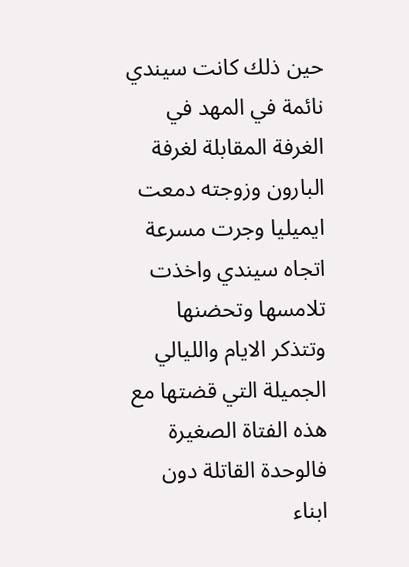حين ذلك كانت سيندي نائمة في المهد في الغرفة المقابلة لغرفة البارون وزوجته دمعت ايميليا وجرت مسرعة اتجاه سيندي واخذت تلامسها وتحضنها وتتذكر الايام والليالي الجميلة التي قضتها مع هذه الفتاة الصغيرة فالوحدة القاتلة دون ابناء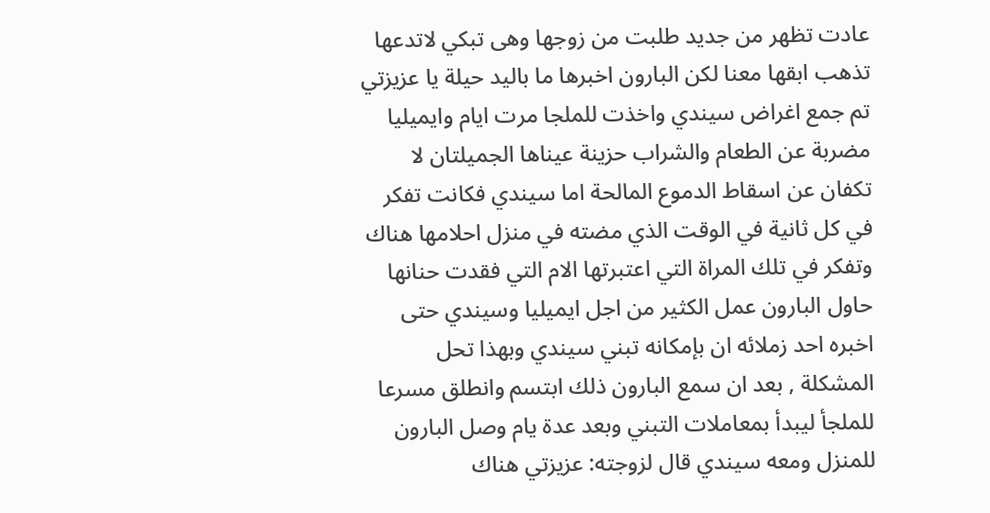عادت تظهر من جديد طلبت من زوجها وهى تبكي لاتدعها تذهب ابقها معنا لكن البارون اخبرها ما باليد حيلة يا عزيزتي تم جمع اغراض سيندي واخذت للملجا مرت ايام وايميليا مضربة عن الطعام والشراب حزينة عيناها الجميلتان لا تكفان عن اسقاط الدموع المالحة اما سيندي فكانت تفكر في كل ثانية في الوقت الذي مضته في منزل احلامها هناك وتفكر في تلك المراة التي اعتبرتها الام التي فقدت حنانها حاول البارون عمل الكثير من اجل ايميليا وسيندي حتى اخبره احد زملائه ان بإمكانه تبني سيندي وبهذا تحل المشكلة , بعد ان سمع البارون ذلك ابتسم وانطلق مسرعا للملجأ ليبدأ بمعاملات التبني وبعد عدة يام وصل البارون للمنزل ومعه سيندي قال لزوجته: عزيزتي هناك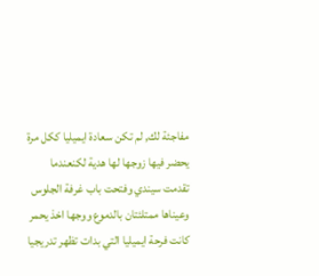مفاجئة لك, لم تكن سعادة ايميليا ككل مرة يحضر فيها زوجها لها هدية لكنعندما تقدمت سيندي وفتحت باب غرفة الجلوس وعيناها ممتلئتان بالدموع ووجها اخذ يحمر كانت فرحة ايميليا التي بدات تظهر تدريجيا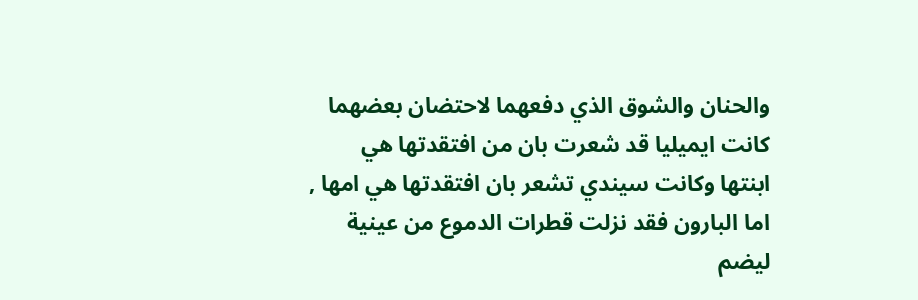والحنان والشوق الذي دفعهما لاحتضان بعضهما كانت ايميليا قد شعرت بان من افتقدتها هي ابنتها وكانت سيندي تشعر بان افتقدتها هي امها , اما البارون فقد نزلت قطرات الدموع من عينية ليضم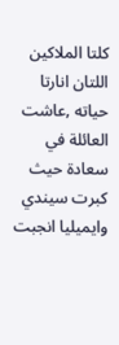كلتا الملاكين اللتان انارتا حياته ,عاشت العائلة في سعادة حيث كبرت سيندي وايميليا انجبت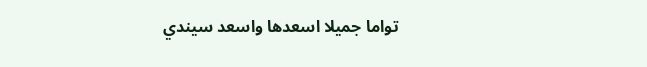تواما جميلا اسعدها واسعد سيندي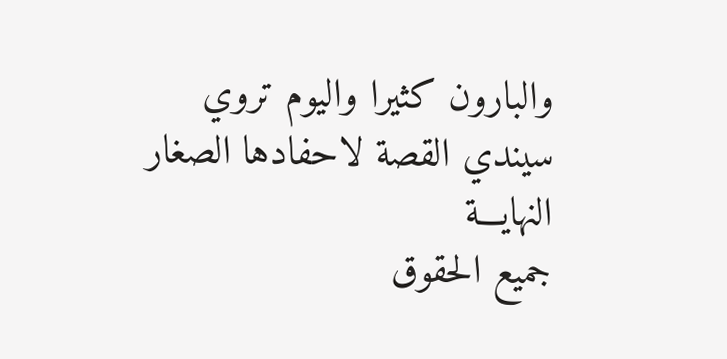والبارون كثيرا واليوم تروي سيندي القصة لاحفادها الصغار
النهايـــة
جميع الحقوق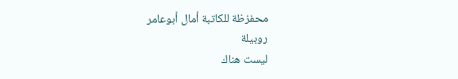محفزظة للكاتبة أمال أبوعامر
روبيلة
ليست هناك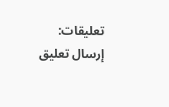تعليقات:
إرسال تعليق